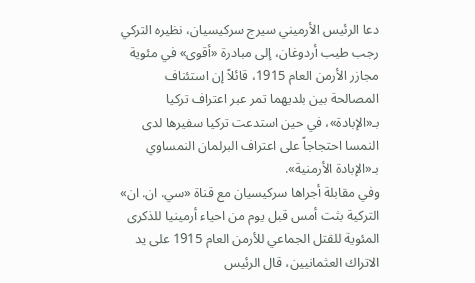دعا الرئيس الأرميني سيرج سركيسيان، نظيره التركي رجب طيب أردوغان، إلى مبادرة «أقوى» في مئوية مجازر الأرمن العام 1915، قائلاً إن استئناف المصالحة بين بلديهما تمر عبر اعتراف تركيا بـ«الإبادة»، في حين استدعت تركيا سفيرها لدى النمسا احتجاجاً على اعتراف البرلمان النمساوي بـ«الإبادة الأرمنية».
وفي مقابلة أجراها سركيسيان مع قناة «سي. ان. ان» التركية بثت أمس قبل يوم من احياء أرمينيا للذكرى المئوية للقتل الجماعي للأرمن العام 1915 على يد الاتراك العثمانيين، قال الرئيس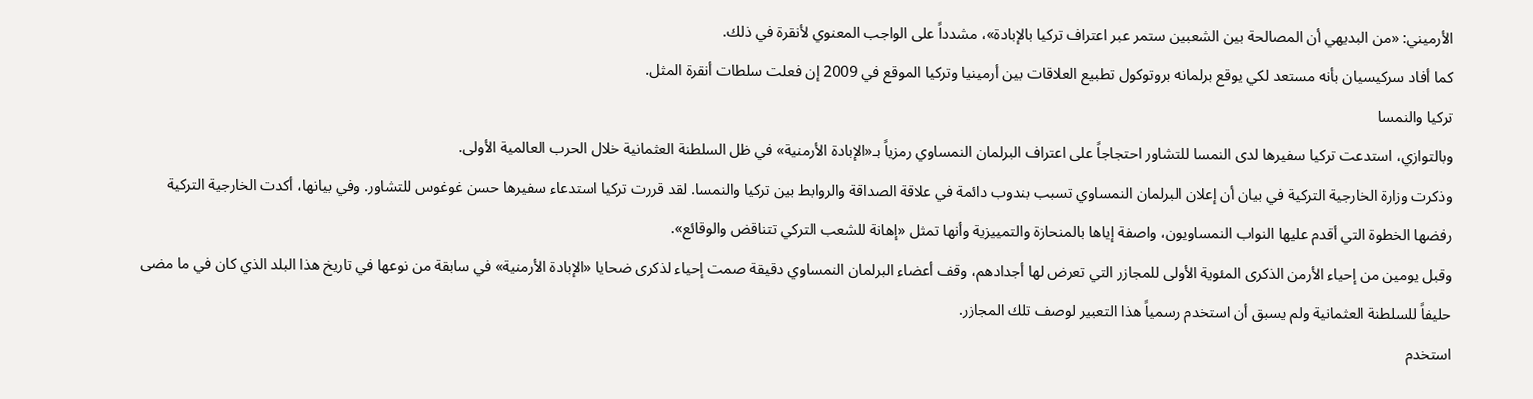الأرميني: «من البديهي أن المصالحة بين الشعبين ستمر عبر اعتراف تركيا بالإبادة»، مشدداً على الواجب المعنوي لأنقرة في ذلك.
كما أفاد سركيسيان بأنه مستعد لكي يوقع برلمانه بروتوكول تطبيع العلاقات بين أرمينيا وتركيا الموقع في 2009 إن فعلت سلطات أنقرة المثل.
تركيا والنمسا
وبالتوازي، استدعت تركيا سفيرها لدى النمسا للتشاور احتجاجاً على اعتراف البرلمان النمساوي رمزياً بـ«الإبادة الأرمنية» في ظل السلطنة العثمانية خلال الحرب العالمية الأولى.
وذكرت وزارة الخارجية التركية في بيان أن إعلان البرلمان النمساوي تسبب بندوب دائمة في علاقة الصداقة والروابط بين تركيا والنمسا. لقد قررت تركيا استدعاء سفيرها حسن غوغوس للتشاور. وفي بيانها، أكدت الخارجية التركية رفضها الخطوة التي أقدم عليها النواب النمساويون، واصفة إياها بالمنحازة والتمييزية وأنها تمثل «إهانة للشعب التركي تتناقض والوقائع».
وقبل يومين من إحياء الأرمن الذكرى المئوية الأولى للمجازر التي تعرض لها أجدادهم، وقف أعضاء البرلمان النمساوي دقيقة صمت إحياء لذكرى ضحايا «الإبادة الأرمنية» في سابقة من نوعها في تاريخ هذا البلد الذي كان في ما مضى حليفاً للسلطنة العثمانية ولم يسبق أن استخدم رسمياً هذا التعبير لوصف تلك المجازر.
استخدم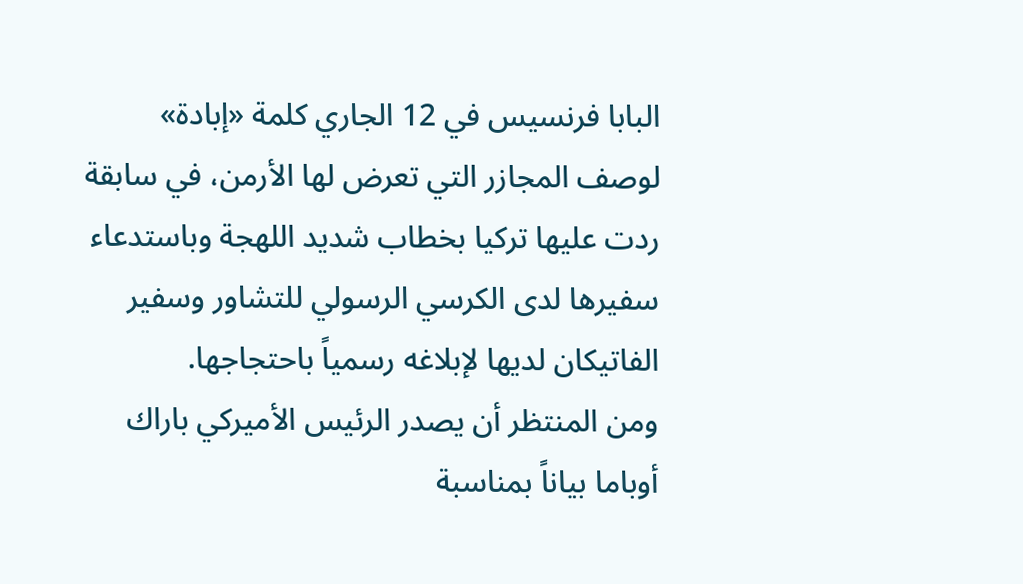البابا فرنسيس في 12 الجاري كلمة «إبادة» لوصف المجازر التي تعرض لها الأرمن، في سابقة ردت عليها تركيا بخطاب شديد اللهجة وباستدعاء سفيرها لدى الكرسي الرسولي للتشاور وسفير الفاتيكان لديها لإبلاغه رسمياً باحتجاجها.
ومن المنتظر أن يصدر الرئيس الأميركي باراك أوباما بياناً بمناسبة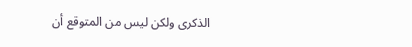الذكرى ولكن ليس من المتوقع أن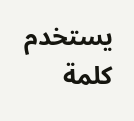يستخدم كلمة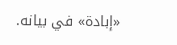«إبادة» في بيانه.